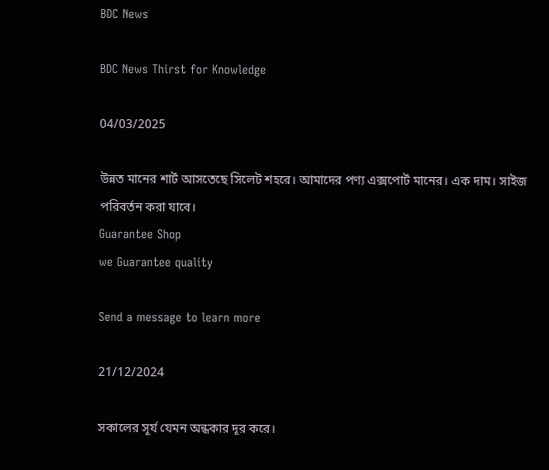BDC News

BDC News Thirst for Knowledge

04/03/2025

উন্নত মানের শার্ট আসতেছে সিলেট শহরে। আমাদের পণ্য এক্সপোর্ট মানের। এক দাম। সাইজ পরিবর্তন করা যাবে।
Guarantee Shop
we Guarantee quality

Send a message to learn more

21/12/2024

সকালের সূর্য যেমন অন্ধকার দূর করে।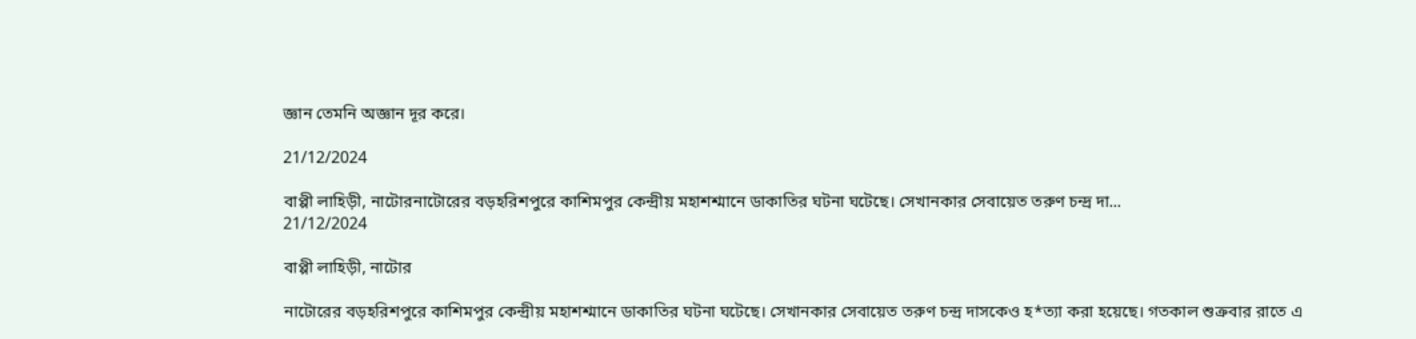জ্ঞান তেমনি অজ্ঞান দূর করে।

21/12/2024

বাপ্পী লাহিড়ী, নাটোরনাটোরের বড়হরিশপুরে কাশিমপুর কেন্দ্রীয় মহাশশ্মানে ডাকাতির ঘটনা ঘটেছে। সেখানকার সেবায়েত তরুণ চন্দ্র দা...
21/12/2024

বাপ্পী লাহিড়ী, নাটোর

নাটোরের বড়হরিশপুরে কাশিমপুর কেন্দ্রীয় মহাশশ্মানে ডাকাতির ঘটনা ঘটেছে। সেখানকার সেবায়েত তরুণ চন্দ্র দাসকেও হ*ত্যা করা হয়েছে। গতকাল শুক্রবার রাতে এ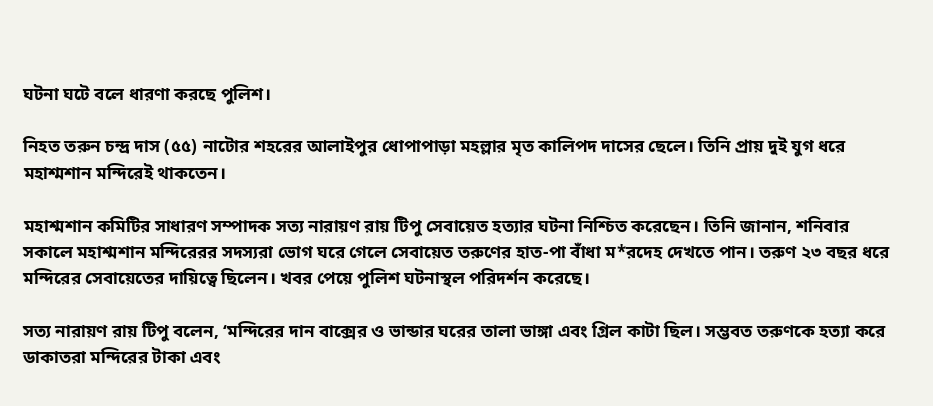ঘটনা ঘটে বলে ধারণা করছে পুলিশ।

নিহত তরুন চন্দ্র দাস (৫৫) নাটোর শহরের আলাইপুর ধোপাপাড়া মহল্লার মৃত কালিপদ দাসের ছেলে। তিনি প্রায় দুই যুগ ধরে মহাশ্মশান মন্দিরেই থাকতেন।

মহাশ্মশান কমিটির সাধারণ সম্পাদক সত্য নারায়ণ রায় টিপু সেবায়েত হত্যার ঘটনা নিশ্চিত করেছেন। তিনি জানান, শনিবার সকালে মহাশ্মশান মন্দিরেরর সদস্যরা ভোগ ঘরে গেলে সেবায়েত তরুণের হাত-পা বাঁধা ম*রদেহ দেখতে পান। তরুণ ২৩ বছর ধরে মন্দিরের সেবায়েতের দায়িত্বে ছিলেন। খবর পেয়ে পুলিশ ঘটনাস্থল পরিদর্শন করেছে।

সত্য নারায়ণ রায় টিপু বলেন, ‘মন্দিরের দান বাক্সের ও ভান্ডার ঘরের তালা ভাঙ্গা এবং গ্রিল কাটা ছিল। সম্ভবত তরুণকে হত্যা করে ডাকাতরা মন্দিরের টাকা এবং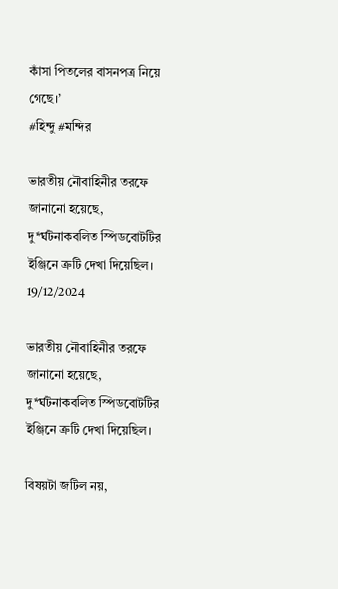কাঁসা পিতলের বাসনপত্র নিয়ে গেছে।’
#হিন্দু #মন্দির

ভারতীয় নৌবাহিনীর তরফে জানানো হয়েছে, দু*র্ঘটনাকবলিত স্পিডবোটটির ইঞ্জিনে ত্রুটি দেখা দিয়েছিল।
19/12/2024

ভারতীয় নৌবাহিনীর তরফে জানানো হয়েছে, দু*র্ঘটনাকবলিত স্পিডবোটটির ইঞ্জিনে ত্রুটি দেখা দিয়েছিল।

বিষয়টা জটিল নয়,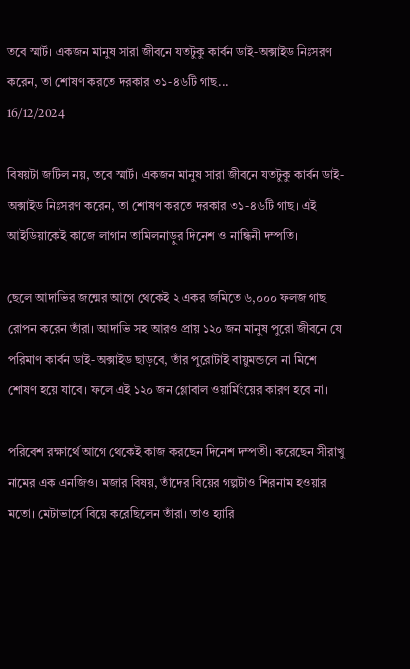তবে স্মার্ট। একজন মানুষ সারা জীবনে যতটুকু কার্বন ডাই-অক্সাইড নিঃসরণ করেন, তা শোষণ করতে দরকার ৩১-৪৬টি গাছ...
16/12/2024

বিষয়টা জটিল নয়, তবে স্মার্ট। একজন মানুষ সারা জীবনে যতটুকু কার্বন ডাই-অক্সাইড নিঃসরণ করেন, তা শোষণ করতে দরকার ৩১-৪৬টি গাছ। এই আইডিয়াকেই কাজে লাগান তামিলনাড়ুর দিনেশ ও নান্ধিনী দম্পতি।

ছেলে আদাভির জন্মের আগে থেকেই ২ একর জমিতে ৬,০০০ ফলজ গাছ রোপন করেন তাঁরা। আদাভি সহ আরও প্রায় ১২০ জন মানুষ পুরো জীবনে যে পরিমাণ কার্বন ডাই-অক্সাইড ছাড়বে, তাঁর পুরোটাই বায়ুমন্ডলে না মিশে শোষণ হয়ে যাবে। ফলে এই ১২০ জন গ্লোবাল ওয়ার্মিংয়ের কারণ হবে না।

পরিবেশ রক্ষার্থে আগে থেকেই কাজ করছেন দিনেশ দম্পতী। করেছেন সীরাখু নামের এক এনজিও। মজার বিষয়, তাঁদের বিয়ের গল্পটাও শিরনাম হওয়ার মতো। মেটাভার্সে বিয়ে করেছিলেন তাঁরা। তাও হ্যারি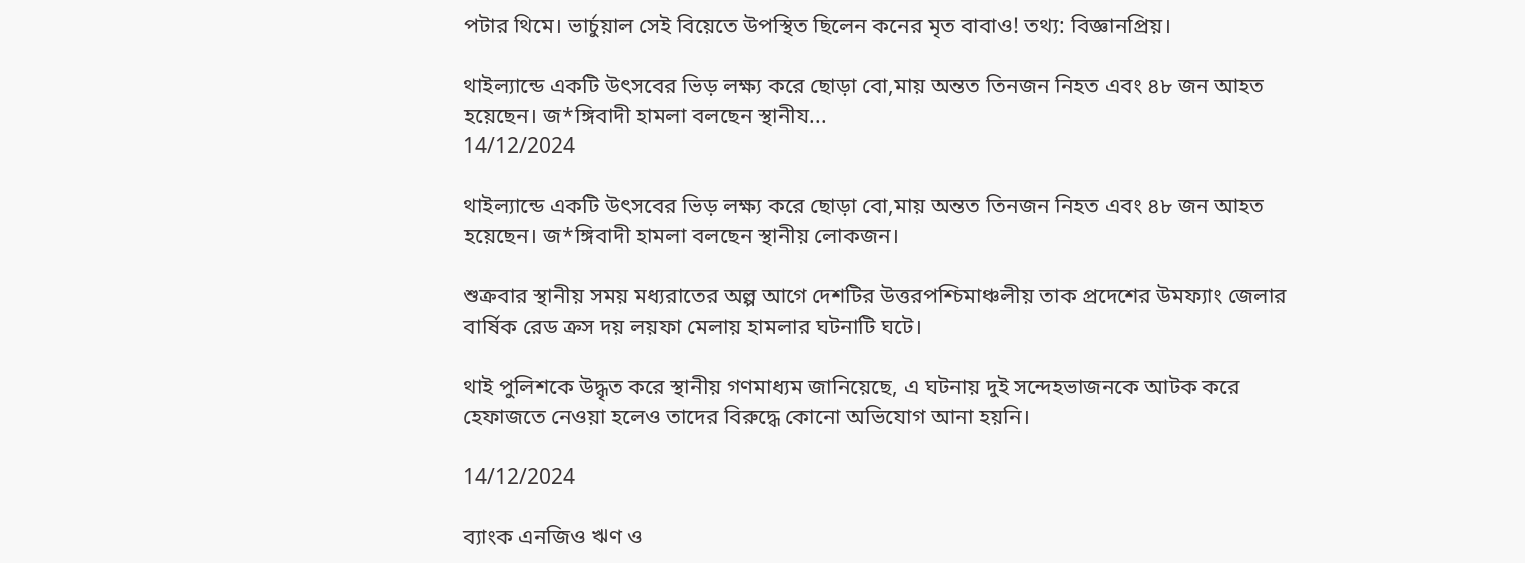পটার থিমে। ভার্চুয়াল সেই বিয়েতে উপস্থিত ছিলেন কনের মৃত বাবাও! তথ্য: বিজ্ঞানপ্রিয়।

থাইল্যান্ডে একটি উৎসবের ভিড় লক্ষ্য করে ছোড়া বো,মায় অন্তত তিনজন নিহত এবং ৪৮ জন আহত হয়েছেন। জ*ঙ্গিবাদী হামলা বলছেন স্থানীয...
14/12/2024

থাইল্যান্ডে একটি উৎসবের ভিড় লক্ষ্য করে ছোড়া বো,মায় অন্তত তিনজন নিহত এবং ৪৮ জন আহত হয়েছেন। জ*ঙ্গিবাদী হামলা বলছেন স্থানীয় লোকজন।

শুক্রবার স্থানীয় সময় মধ্যরাতের অল্প আগে দেশটির উত্তরপশ্চিমাঞ্চলীয় তাক প্রদেশের উমফ্যাং জেলার বার্ষিক রেড ক্রস দয় লয়ফা মেলায় হামলার ঘটনাটি ঘটে।

থাই পুলিশকে উদ্ধৃত করে স্থানীয় গণমাধ্যম জানিয়েছে, এ ঘটনায় দুই সন্দেহভাজনকে আটক করে হেফাজতে নেওয়া হলেও তাদের বিরুদ্ধে কোনো অভিযোগ আনা হয়নি।

14/12/2024

ব্যাংক এনজিও ঋণ ও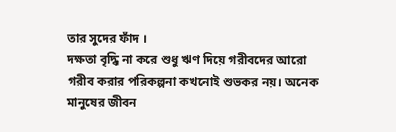তার সুদের ফাঁদ ।
দক্ষতা বৃদ্ধি না করে শুধু ঋণ দিয়ে গরীবদের আরো গরীব করার পরিকল্পনা কখনোই শুভকর নয়। অনেক মানুষের জীবন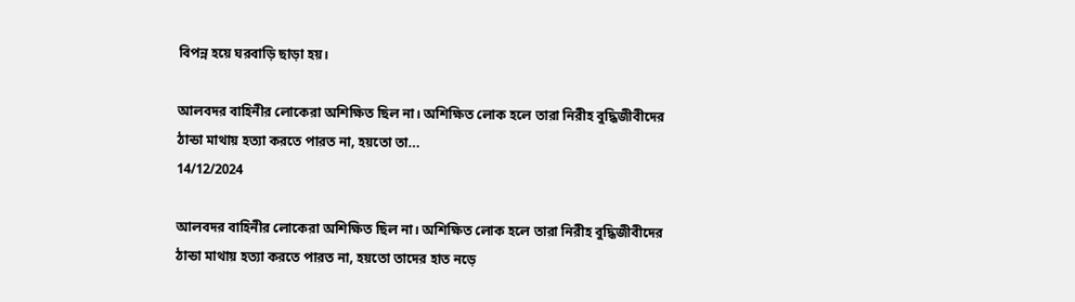বিপন্ন হয়ে ঘরবাড়ি ছাড়া হয়।

আলবদর বাহিনীর লোকেরা অশিক্ষিত ছিল না। অশিক্ষিত লোক হলে তারা নিরীহ বুদ্ধিজীবীদের ঠান্ডা মাথায় হত্যা করতে পারত না, হয়তো তা...
14/12/2024

আলবদর বাহিনীর লোকেরা অশিক্ষিত ছিল না। অশিক্ষিত লোক হলে তারা নিরীহ বুদ্ধিজীবীদের ঠান্ডা মাথায় হত্যা করতে পারত না, হয়তো তাদের হাত নড়ে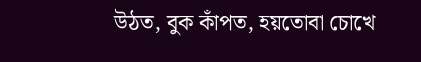উঠত, বুক কাঁপত, হয়তোবা চোখে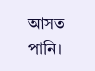আসত পানি।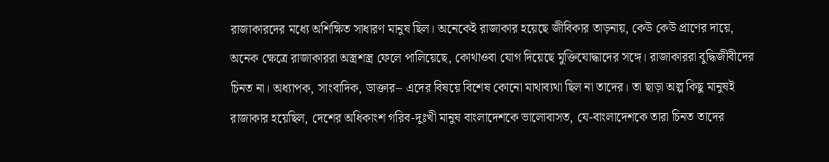রাজাকারদের মধ্যে অশিক্ষিত সাধারণ মানুষ ছিল। অনেকেই রাজাকার হয়েছে জীবিকার তাড়নায়, কেউ কেউ প্রাণের দায়ে, অনেক ক্ষেত্রে রাজাকাররা অস্ত্রশস্ত্র ফেলে পালিয়েছে, কোথাওবা যোগ দিয়েছে মুক্তিযোদ্ধাদের সঙ্গে। রাজাকাররা বুদ্ধিজীবীদের চিনত না। অধ্যাপক, সাংবাদিক, ডাক্তার– এদের বিষয়ে বিশেষ কোনো মাথাব্যথা ছিল না তাদের। তা ছাড়া অল্প কিছু মানুষই রাজাকার হয়েছিল, দেশের অধিকাংশ গরিব-দুঃখী মানুষ বাংলাদেশকে ভালোবাসত, যে-বাংলাদেশকে তারা চিনত তাদের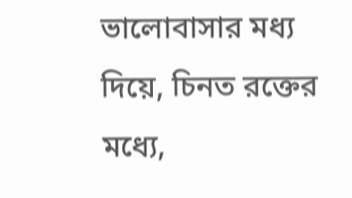ভালোবাসার মধ্য দিয়ে, চিনত রক্তের মধ্যে,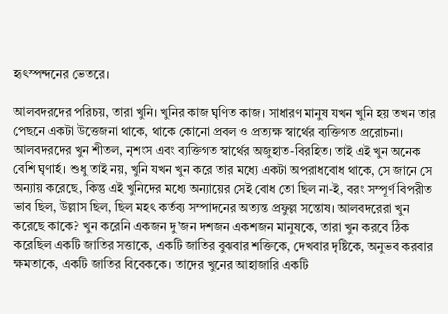হৃৎস্পন্দনের ভেতরে।

আলবদরদের পরিচয়, তারা খুনি। খুনির কাজ ঘৃণিত কাজ। সাধারণ মানুষ যখন খুনি হয় তখন তার পেছনে একটা উত্তেজনা থাকে, থাকে কোনো প্রবল ও প্রত্যক্ষ স্বার্থের ব্যক্তিগত প্ররোচনা। আলবদরদের খুন শীতল, নৃশংস এবং ব্যক্তিগত স্বার্থের অজুহাত-বিরহিত। তাই এই খুন অনেক বেশি ঘৃণার্হ। শুধু তাই নয়, খুনি যখন খুন করে তার মধ্যে একটা অপরাধবোধ থাকে, সে জানে সে অন্যায় করেছে, কিন্তু এই খুনিদের মধ্যে অন্যায়ের সেই বোধ তো ছিল না-ই, বরং সম্পূর্ণ বিপরীত ভাব ছিল, উল্লাস ছিল, ছিল মহৎ কর্তব্য সম্পাদনের অত্যন্ত প্রফুল্ল সন্তোষ। আলবদরেরা খুন করেছে কাকে? খুন করেনি একজন দু’জন দশজন একশজন মানুষকে, তারা খুন করবে ঠিক করেছিল একটি জাতির সত্তাকে, একটি জাতির বুঝবার শক্তিকে, দেখবার দৃষ্টিকে, অনুভব করবার ক্ষমতাকে, একটি জাতির বিবেককে। তাদের খুনের আহাজারি একটি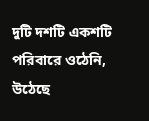দুটি দশটি একশটি পরিবারে ওঠেনি, উঠেছে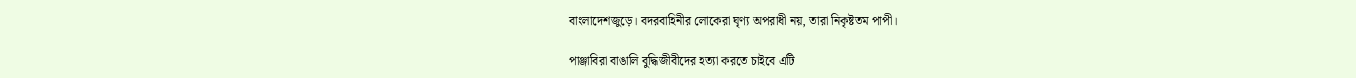বাংলাদেশজুড়ে। বদরবাহিনীর লোকেরা ঘৃণ্য অপরাধী নয়, তারা নিকৃষ্টতম পাপী।

পাঞ্জাবিরা বাঙালি বুদ্ধিজীবীদের হত্যা করতে চাইবে এটি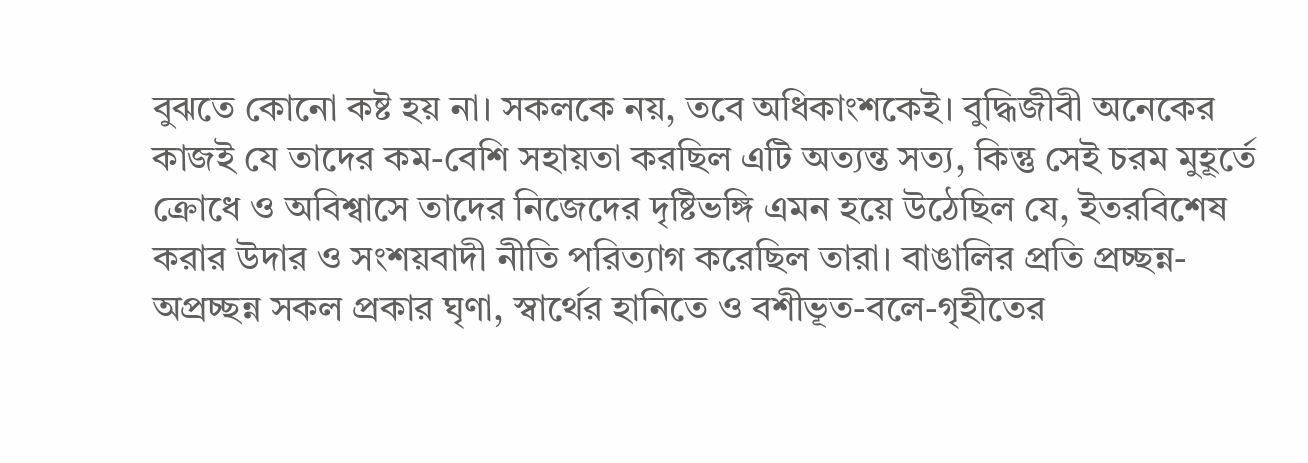বুঝতে কোনো কষ্ট হয় না। সকলকে নয়, তবে অধিকাংশকেই। বুদ্ধিজীবী অনেকের কাজই যে তাদের কম-বেশি সহায়তা করছিল এটি অত্যন্ত সত্য, কিন্তু সেই চরম মুহূর্তে ক্রোধে ও অবিশ্বাসে তাদের নিজেদের দৃষ্টিভঙ্গি এমন হয়ে উঠেছিল যে, ইতরবিশেষ করার উদার ও সংশয়বাদী নীতি পরিত্যাগ করেছিল তারা। বাঙালির প্রতি প্রচ্ছন্ন-অপ্রচ্ছন্ন সকল প্রকার ঘৃণা, স্বার্থের হানিতে ও বশীভূত-বলে-গৃহীতের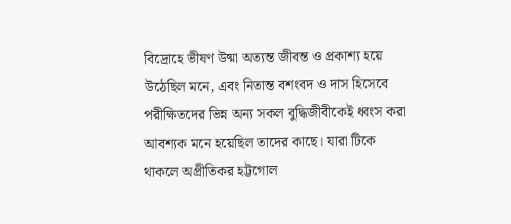বিদ্রোহে ভীষণ উষ্মা অত্যন্ত জীবন্ত ও প্রকাশ্য হয়ে উঠেছিল মনে, এবং নিতান্ত বশংবদ ও দাস হিসেবে পরীক্ষিতদের ভিন্ন অন্য সকল বুদ্ধিজীবীকেই ধ্বংস করা আবশ্যক মনে হয়েছিল তাদের কাছে। যারা টিকে থাকলে অপ্রীতিকর হট্টগোল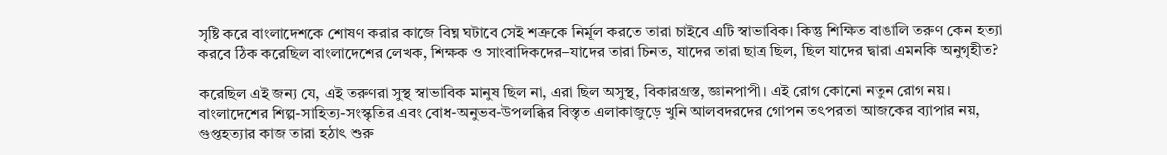সৃষ্টি করে বাংলাদেশকে শোষণ করার কাজে বিঘ্ন ঘটাবে সেই শত্রুকে নির্মূল করতে তারা চাইবে এটি স্বাভাবিক। কিন্তু শিক্ষিত বাঙালি তরুণ কেন হত্যা করবে ঠিক করেছিল বাংলাদেশের লেখক, শিক্ষক ও সাংবাদিকদের–যাদের তারা চিনত, যাদের তারা ছাত্র ছিল, ছিল যাদের দ্বারা এমনকি অনুগৃহীত?

করেছিল এই জন্য যে, এই তরুণরা সুস্থ স্বাভাবিক মানুষ ছিল না, এরা ছিল অসুস্থ, বিকারগ্রস্ত, জ্ঞানপাপী। এই রোগ কোনো নতুন রোগ নয়। বাংলাদেশের শিল্প-সাহিত্য-সংস্কৃতির এবং বোধ-অনুভব-উপলব্ধির বিস্তৃত এলাকাজুড়ে খুনি আলবদরদের গোপন তৎপরতা আজকের ব্যাপার নয়, গুপ্তহত্যার কাজ তারা হঠাৎ শুরু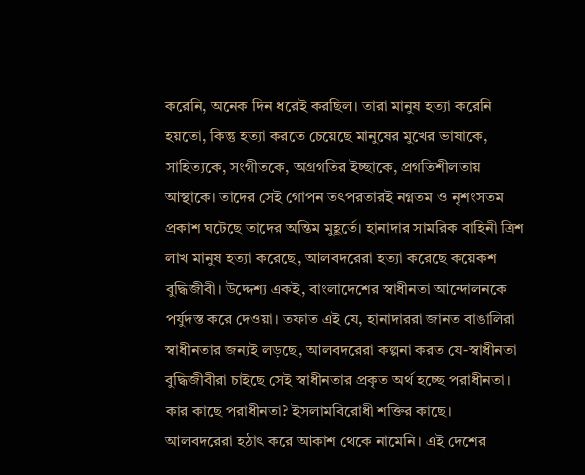করেনি, অনেক দিন ধরেই করছিল। তারা মানুষ হত্যা করেনি হয়তো, কিন্তু হত্যা করতে চেয়েছে মানুষের মুখের ভাষাকে, সাহিত্যকে, সংগীতকে, অগ্রগতির ইচ্ছাকে, প্রগতিশীলতায় আস্থাকে। তাদের সেই গোপন তৎপরতারই নগ্নতম ও নৃশংসতম প্রকাশ ঘটেছে তাদের অন্তিম মুহূর্তে। হানাদার সামরিক বাহিনী ত্রিশ লাখ মানুষ হত্যা করেছে, আলবদরেরা হত্যা করেছে কয়েকশ বুদ্ধিজীবী। উদ্দেশ্য একই, বাংলাদেশের স্বাধীনতা আন্দোলনকে পর্যুদস্ত করে দেওয়া। তফাত এই যে, হানাদাররা জানত বাঙালিরা স্বাধীনতার জন্যই লড়ছে, আলবদরেরা কল্পনা করত যে-স্বাধীনতা বুদ্ধিজীবীরা চাইছে সেই স্বাধীনতার প্রকৃত অর্থ হচ্ছে পরাধীনতা। কার কাছে পরাধীনতা? ইসলামবিরোধী শক্তির কাছে।
আলবদরেরা হঠাৎ করে আকাশ থেকে নামেনি। এই দেশের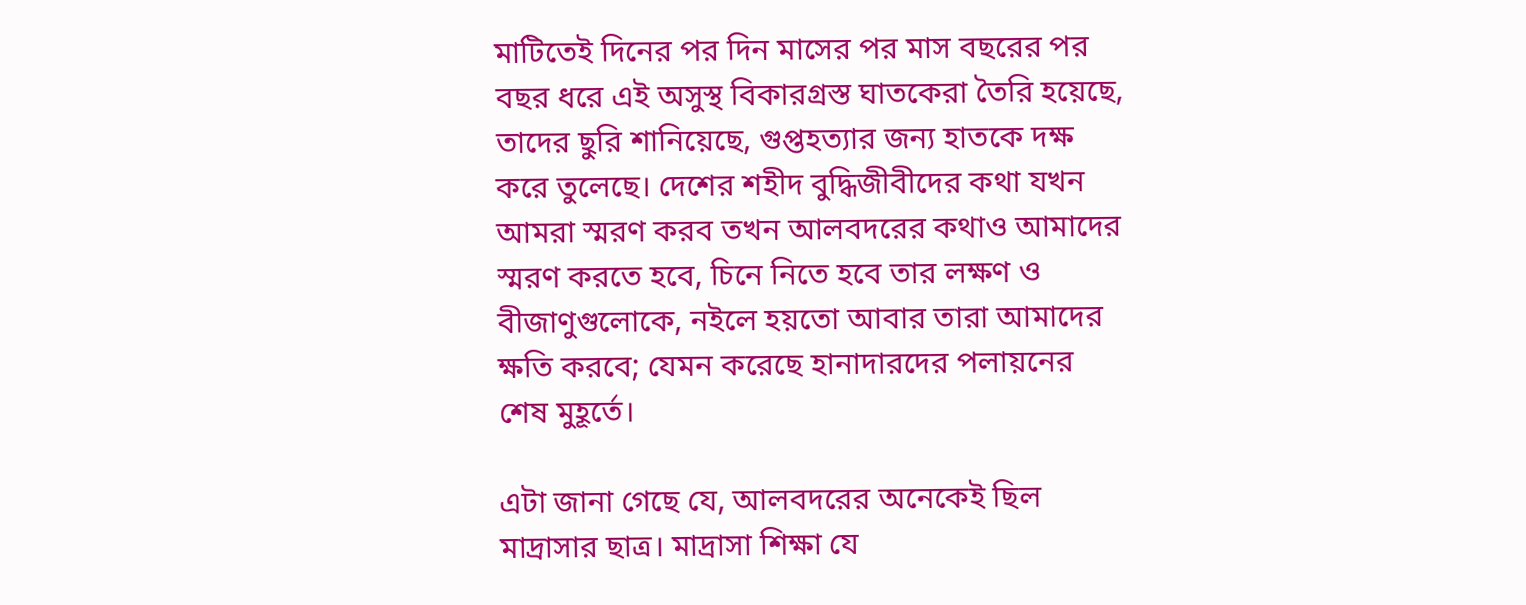মাটিতেই দিনের পর দিন মাসের পর মাস বছরের পর বছর ধরে এই অসুস্থ বিকারগ্রস্ত ঘাতকেরা তৈরি হয়েছে, তাদের ছুরি শানিয়েছে, গুপ্তহত্যার জন্য হাতকে দক্ষ করে তুলেছে। দেশের শহীদ বুদ্ধিজীবীদের কথা যখন আমরা স্মরণ করব তখন আলবদরের কথাও আমাদের স্মরণ করতে হবে, চিনে নিতে হবে তার লক্ষণ ও বীজাণুগুলোকে, নইলে হয়তো আবার তারা আমাদের ক্ষতি করবে; যেমন করেছে হানাদারদের পলায়নের শেষ মুহূর্তে।

এটা জানা গেছে যে, আলবদরের অনেকেই ছিল মাদ্রাসার ছাত্র। মাদ্রাসা শিক্ষা যে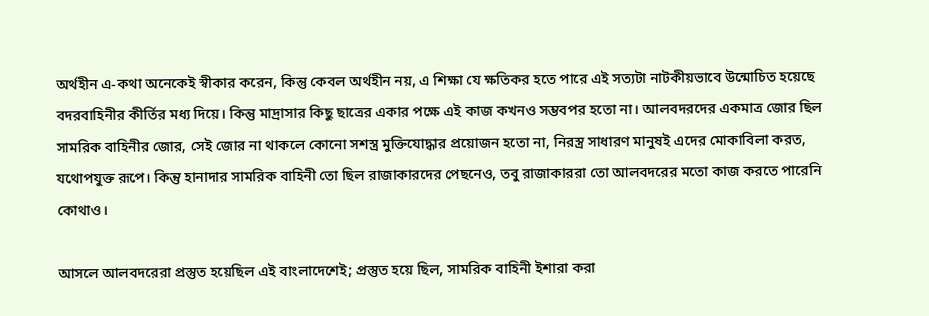অর্থহীন এ-কথা অনেকেই স্বীকার করেন, কিন্তু কেবল অর্থহীন নয়, এ শিক্ষা যে ক্ষতিকর হতে পারে এই সত্যটা নাটকীয়ভাবে উন্মোচিত হয়েছে বদরবাহিনীর কীর্তির মধ্য দিয়ে। কিন্তু মাদ্রাসার কিছু ছাত্রের একার পক্ষে এই কাজ কখনও সম্ভবপর হতো না। আলবদরদের একমাত্র জোর ছিল সামরিক বাহিনীর জোর, সেই জোর না থাকলে কোনো সশস্ত্র মুক্তিযোদ্ধার প্রয়োজন হতো না, নিরস্ত্র সাধারণ মানুষই এদের মোকাবিলা করত, যথোপযুক্ত রূপে। কিন্তু হানাদার সামরিক বাহিনী তো ছিল রাজাকারদের পেছনেও, তবু রাজাকাররা তো আলবদরের মতো কাজ করতে পারেনি কোথাও।

আসলে আলবদরেরা প্রস্তুত হয়েছিল এই বাংলাদেশেই; প্রস্তুত হয়ে ছিল, সামরিক বাহিনী ইশারা করা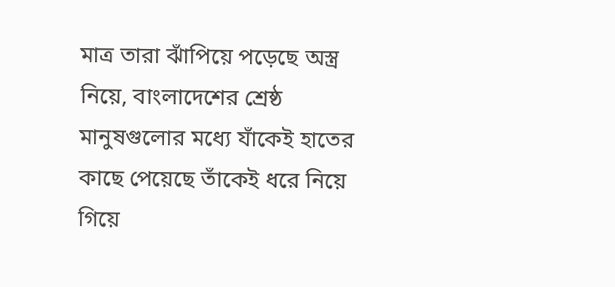মাত্র তারা ঝাঁপিয়ে পড়েছে অস্ত্র নিয়ে, বাংলাদেশের শ্রেষ্ঠ মানুষগুলোর মধ্যে যাঁকেই হাতের কাছে পেয়েছে তাঁকেই ধরে নিয়ে গিয়ে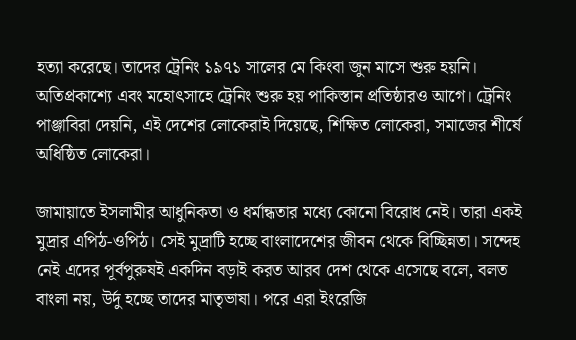হত্যা করেছে। তাদের ট্রেনিং ১৯৭১ সালের মে কিংবা জুন মাসে শুরু হয়নি। অতিপ্রকাশ্যে এবং মহোৎসাহে ট্রেনিং শুরু হয় পাকিস্তান প্রতিষ্ঠারও আগে। ট্রেনিং পাঞ্জাবিরা দেয়নি, এই দেশের লোকেরাই দিয়েছে, শিক্ষিত লোকেরা, সমাজের শীর্ষে অধিষ্ঠিত লোকেরা।

জামায়াতে ইসলামীর আধুনিকতা ও ধর্মান্ধতার মধ্যে কোনো বিরোধ নেই। তারা একই মুদ্রার এপিঠ-ওপিঠ। সেই মুদ্রাটি হচ্ছে বাংলাদেশের জীবন থেকে বিচ্ছিন্নতা। সন্দেহ নেই এদের পূর্বপুরুষই একদিন বড়াই করত আরব দেশ থেকে এসেছে বলে, বলত বাংলা নয়, উর্দু হচ্ছে তাদের মাতৃভাষা। পরে এরা ইংরেজি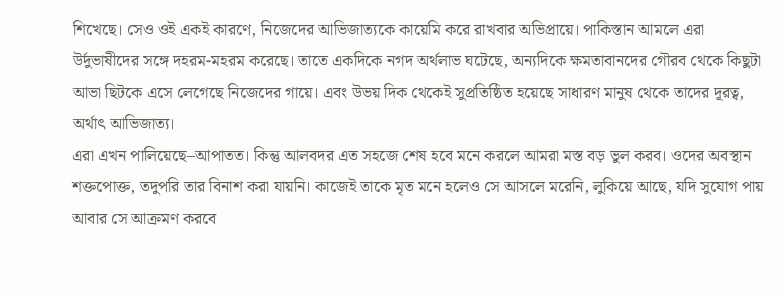শিখেছে। সেও ওই একই কারণে, নিজেদের আভিজাত্যকে কায়েমি করে রাখবার অভিপ্রায়ে। পাকিস্তান আমলে এরা উর্দুভাষীদের সঙ্গে দহরম-মহরম করেছে। তাতে একদিকে নগদ অর্থলাভ ঘটেছে, অন্যদিকে ক্ষমতাবানদের গৌরব থেকে কিছুটা আভা ছিটকে এসে লেগেছে নিজেদের গায়ে। এবং উভয় দিক থেকেই সুপ্রতিষ্ঠিত হয়েছে সাধারণ মানুষ থেকে তাদের দূরত্ব, অর্থাৎ আভিজাত্য।
এরা এখন পালিয়েছে–আপাতত। কিন্তু আলবদর এত সহজে শেষ হবে মনে করলে আমরা মস্ত বড় ভুল করব। ওদের অবস্থান শক্তপোক্ত, তদুপরি তার বিনাশ করা যায়নি। কাজেই তাকে মৃত মনে হলেও সে আসলে মরেনি, লুকিয়ে আছে, যদি সুযোগ পায় আবার সে আক্রমণ করবে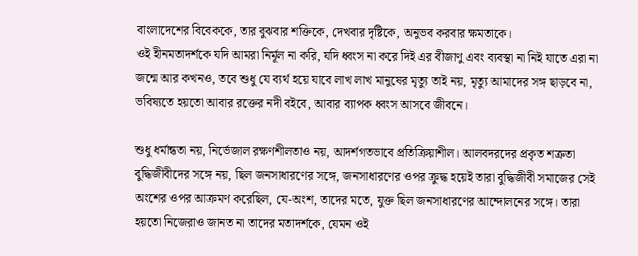বাংলাদেশের বিবেককে, তার বুঝবার শক্তিকে, দেখবার দৃষ্টিকে, অনুভব করবার ক্ষমতাকে।
ওই হীনমতাদর্শকে যদি আমরা নির্মূল না করি, যদি ধ্বংস না করে দিই এর বীজাণু এবং ব্যবস্থা না নিই যাতে এরা না জন্মে আর কখনও, তবে শুধু যে ব্যর্থ হয়ে যাবে লাখ লাখ মানুষের মৃত্যু তাই নয়, মৃত্যু আমাদের সঙ্গ ছাড়বে না, ভবিষ্যতে হয়তো আবার রক্তের নদী বইবে, আবার ব্যাপক ধ্বংস আসবে জীবনে।

শুধু ধর্মান্ধতা নয়, নির্ভেজাল রক্ষণশীলতাও নয়, আদর্শগতভাবে প্রতিক্রিয়াশীল। আলবদরদের প্রকৃত শত্রুতা বুদ্ধিজীবীদের সঙ্গে নয়, ছিল জনসাধারণের সঙ্গে, জনসাধারণের ওপর ক্রুদ্ধ হয়েই তারা বুদ্ধিজীবী সমাজের সেই অংশের ওপর আক্রমণ করেছিল, যে-অংশ, তাদের মতে, যুক্ত ছিল জনসাধারণের আন্দোলনের সঙ্গে। তারা হয়তো নিজেরাও জানত না তাদের মতাদর্শকে, যেমন ওই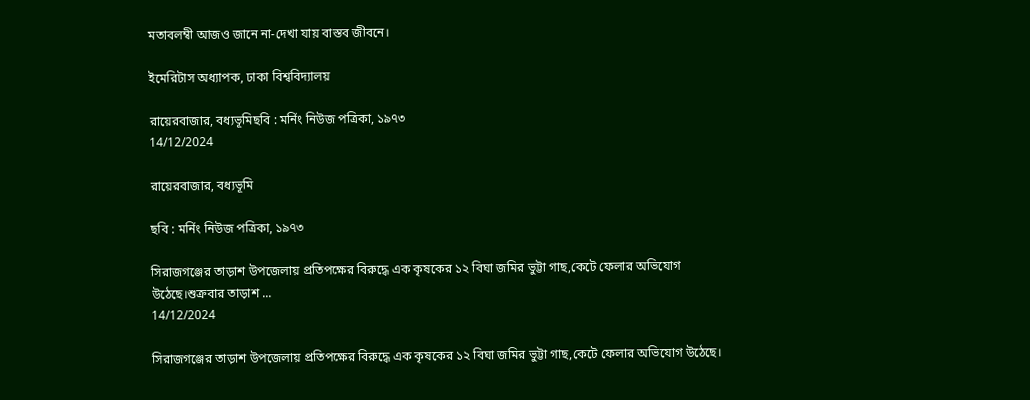মতাবলম্বী আজও জানে না-দেখা যায় বাস্তব জীবনে।

ইমেরিটাস অধ্যাপক, ঢাকা বিশ্ববিদ্যালয়

রায়েরবাজার, বধ্যভূমিছবি : মর্নিং নিউজ পত্রিকা, ১৯৭৩
14/12/2024

রায়েরবাজার, বধ্যভূমি

ছবি : মর্নিং নিউজ পত্রিকা, ১৯৭৩

সিরাজগঞ্জের তাড়াশ উপজেলায় প্রতিপক্ষের বিরুদ্ধে এক কৃষকের ১২ বিঘা জমির ভুট্টা গাছ,কেটে ফেলার অভিযোগ উঠেছে।শুক্রবার তাড়াশ ...
14/12/2024

সিরাজগঞ্জের তাড়াশ উপজেলায় প্রতিপক্ষের বিরুদ্ধে এক কৃষকের ১২ বিঘা জমির ভুট্টা গাছ,কেটে ফেলার অভিযোগ উঠেছে।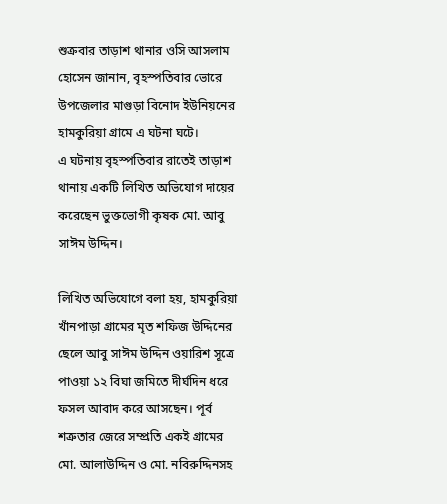শুক্রবার তাড়াশ থানার ওসি আসলাম হোসেন জানান, বৃহস্পতিবার ভোরে উপজেলার মাগুড়া বিনোদ ইউনিয়নের হামকুরিয়া গ্রামে এ ঘটনা ঘটে।
এ ঘটনায় বৃহস্পতিবার রাতেই তাড়াশ থানায় একটি লিখিত অভিযোগ দায়ের করেছেন ভুক্তভোগী কৃষক মো. আবু সাঈম উদ্দিন।

লিখিত অভিযোগে বলা হয়, হামকুরিয়া খাঁনপাড়া গ্রামের মৃত শফিজ উদ্দিনের ছেলে আবু সাঈম উদ্দিন ওয়ারিশ সূত্রে পাওয়া ১২ বিঘা জমিতে দীর্ঘদিন ধরে ফসল আবাদ করে আসছেন। পূর্ব শত্রুতার জেরে সম্প্রতি একই গ্রামের মো. আলাউদ্দিন ও মো. নবিরুদ্দিনসহ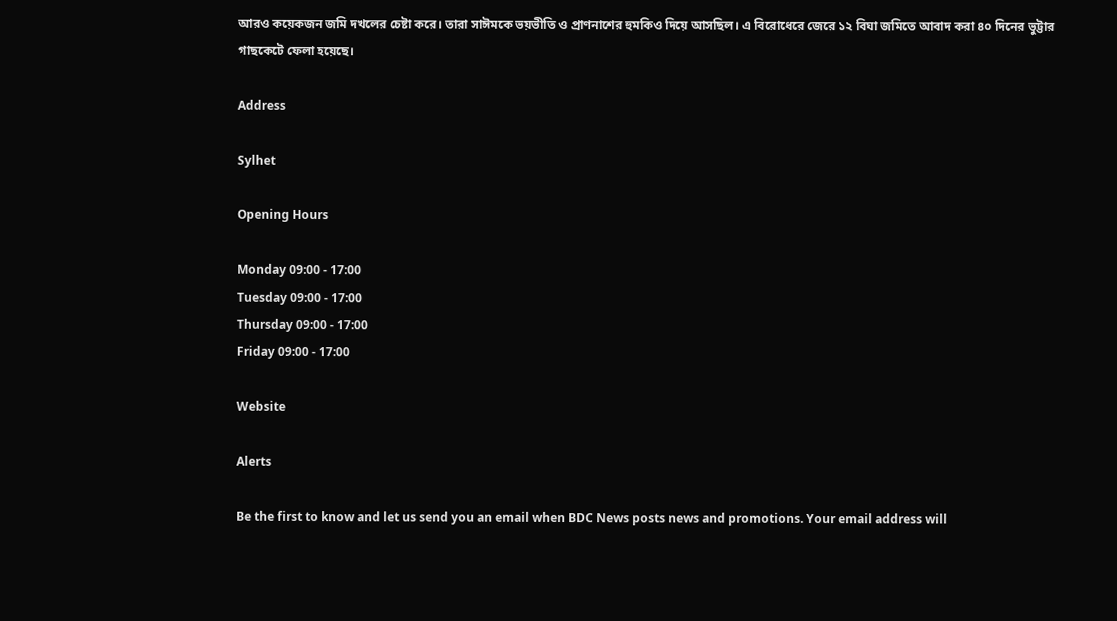আরও কয়েকজন জমি দখলের চেষ্টা করে। তারা সাঈমকে ভয়ভীতি ও প্রাণনাশের হুমকিও দিয়ে আসছিল। এ বিরোধেরে জেরে ১২ বিঘা জমিতে আবাদ করা ৪০ দিনের ভুট্টার গাছকেটে ফেলা হয়েছে।

Address

Sylhet

Opening Hours

Monday 09:00 - 17:00
Tuesday 09:00 - 17:00
Thursday 09:00 - 17:00
Friday 09:00 - 17:00

Website

Alerts

Be the first to know and let us send you an email when BDC News posts news and promotions. Your email address will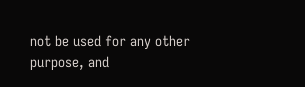not be used for any other purpose, and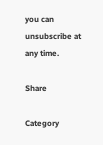you can unsubscribe at any time.

Share

Category